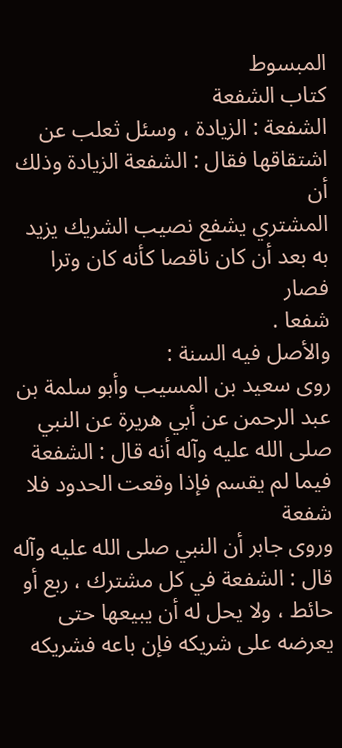المبسوط
كتاب الشفعة
الشفعة : الزيادة ، وسئل ثعلب عن اشتقاقها فقال : الشفعة الزيادة وذلك أن
المشتري يشفع نصيب الشريك يزيد به بعد أن كان ناقصا كأنه كان وترا فصار
شفعا .
والأصل فيه السنة :
روى سعيد بن المسيب وأبو سلمة بن عبد الرحمن عن أبي هريرة عن النبي
صلى الله عليه وآله أنه قال : الشفعة فيما لم يقسم فإذا وقعت الحدود فلا شفعة
وروى جابر أن النبي صلى الله عليه وآله قال : الشفعة في كل مشترك ، ربع أو
حائط ، ولا يحل له أن يبيعها حتى يعرضه على شريكه فإن باعه فشريكه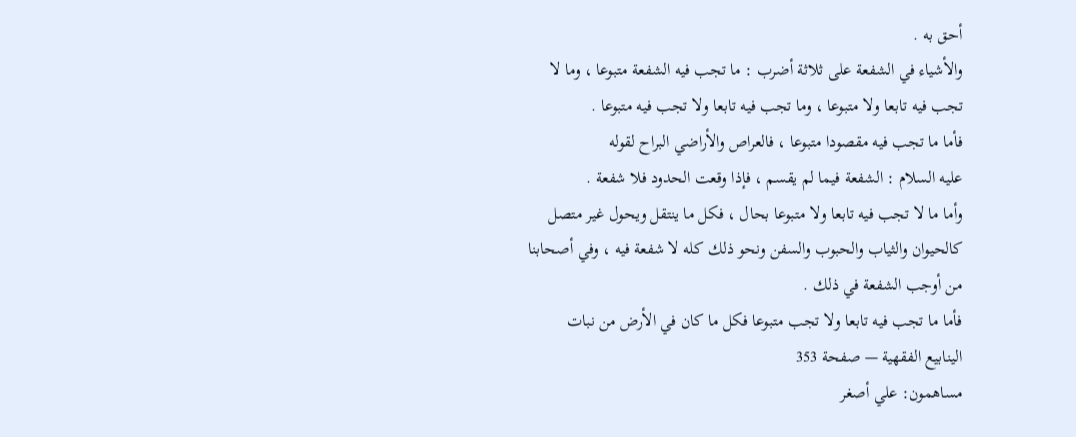أحق به .
والأشياء في الشفعة على ثلاثة أضرب : ما تجب فيه الشفعة متبوعا ، وما لا
تجب فيه تابعا ولا متبوعا ، وما تجب فيه تابعا ولا تجب فيه متبوعا .
فأما ما تجب فيه مقصودا متبوعا ، فالعراص والأراضي البراح لقوله
عليه السلام : الشفعة فيما لم يقسم ، فإذا وقعت الحدود فلا شفعة .
وأما ما لا تجب فيه تابعا ولا متبوعا بحال ، فكل ما ينتقل ويحول غير متصل
كالحيوان والثياب والحبوب والسفن ونحو ذلك كله لا شفعة فيه ، وفي أصحابنا
من أوجب الشفعة في ذلك .
فأما ما تجب فيه تابعا ولا تجب متبوعا فكل ما كان في الأرض من نبات
الينابيع الفقهية — صفحة 353
مساهمون: علي أصغر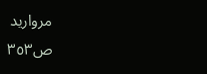مرواريد
ص٣٥٣